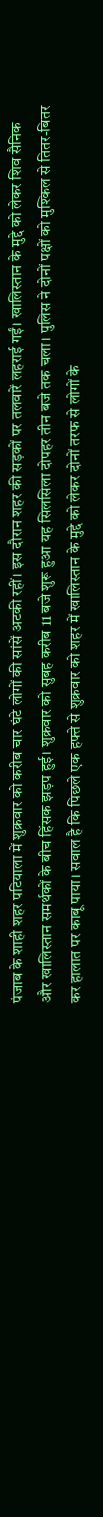पंजाब के शाही शहर पटियाला में शुक्रवार को करीब चार घंटे लोगों की सांसें अटकी रहीं। इस दौरान शहर की सड़कों पर तलवारें लहराई गईं। खालिस्तान के मुद्दे को लेकर शिव सैनिक और खालिस्तान समर्थकों के बीच हिंसक झड़प हुई। शुक्रवार को सुबह करीब 11 बजे शुरू हुआ यह सिलसिला दोपहर तीन बजे तक चला। पुलिस ने दोनों पक्षों को मुश्किल से तितर-बितर कर हालात पर काबू पाया। सवाल है कि पिछले एक हफ्ते से शुक्रवार को शहर में खालिस्तान के मुद्दे को लेकर दोनों तरफ से लोगों के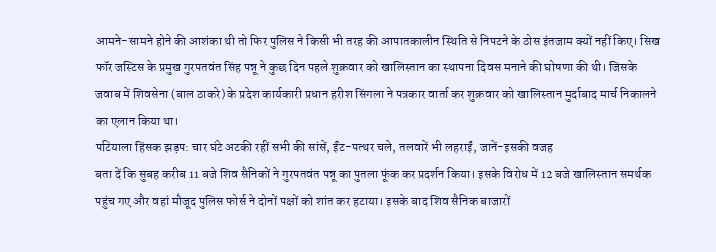आमने-सामने होने की आशंका थी तो फिर पुलिस ने किसी भी तरह की आपातकालीन स्थिति से निपटने के ठोस इंतजाम क्यों नहीं किए। सिख फॉर जस्टिस के प्रमुख गुरपतवंत सिंह पन्नू ने कुछ दिन पहले शुक्रवार को खालिस्तान का स्थापना दिवस मनाने की घोषणा की थी। जिसके जवाब में शिवसेना (बाल ठाकरे) के प्रदेश कार्यकारी प्रधान हरीश सिंगला ने पत्रकार वार्ता कर शुक्रवार को खालिस्तान मुर्दाबाद मार्च निकालने का एलान किया था।
पटियाला हिंसक झड़प: चार घंटे अटकी रहीं सभी की सांसें, ईंट-पत्थर चले, तलवारें भी लहराईं, जानें-इसकी वजह
बता दें कि सुबह करीब 11 बजे शिव सैनिकों ने गुरपतवंत पन्नू का पुतला फूंक कर प्रदर्शन किया। इसके विरोध में 12 बजे खालिस्तान समर्थक पहुंच गए और वहां मौजूद पुलिस फोर्स ने दोनों पक्षों को शांत कर हटाया। इसके बाद शिव सैनिक बाजारों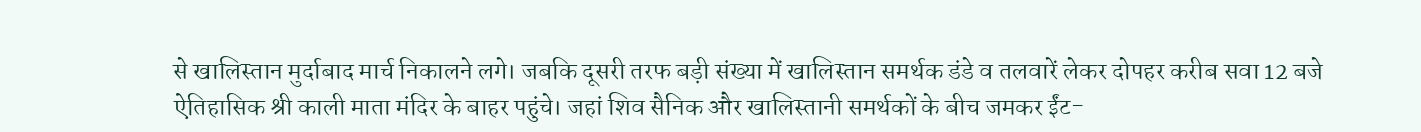से खालिस्तान मुर्दाबाद मार्च निकालने लगे। जबकि दूसरी तरफ बड़ी संख्या में खालिस्तान समर्थक डंडे व तलवारें लेकर दोपहर करीब सवा 12 बजे ऐतिहासिक श्री काली माता मंदिर के बाहर पहुंचे। जहां शिव सैनिक और खालिस्तानी समर्थकों के बीच जमकर ईंट-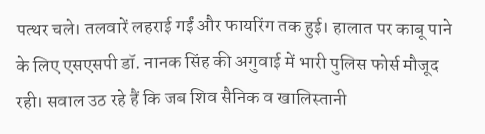पत्थर चले। तलवारें लहराई गईं और फायरिंग तक हुई। हालात पर काबू पाने के लिए एसएसपी डॉ. नानक सिंह की अगुवाई में भारी पुलिस फोर्स मौजूद रही। सवाल उठ रहे हैं कि जब शिव सैनिक व खालिस्तानी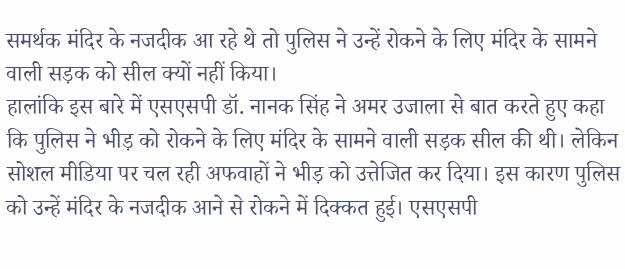समर्थक मंदिर के नजदीक आ रहे थे तो पुलिस ने उन्हें रोकने के लिए मंदिर के सामने वाली सड़क को सील क्यों नहीं किया।
हालांकि इस बारे में एसएसपी डॉ. नानक सिंह ने अमर उजाला से बात करते हुए कहा कि पुलिस ने भीड़ को रोकने के लिए मंदिर के सामने वाली सड़क सील की थी। लेकिन सोशल मीडिया पर चल रही अफवाहों ने भीड़ को उत्तेजित कर दिया। इस कारण पुलिस को उन्हें मंदिर के नजदीक आने से रोकने में दिक्कत हुई। एसएसपी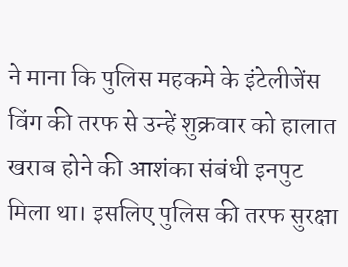ने माना कि पुलिस महकमे के इंटेलीजेंस विंग की तरफ से उन्हें शुक्रवार को हालात खराब होने की आशंका संबंधी इनपुट मिला था। इसलिए पुलिस की तरफ सुरक्षा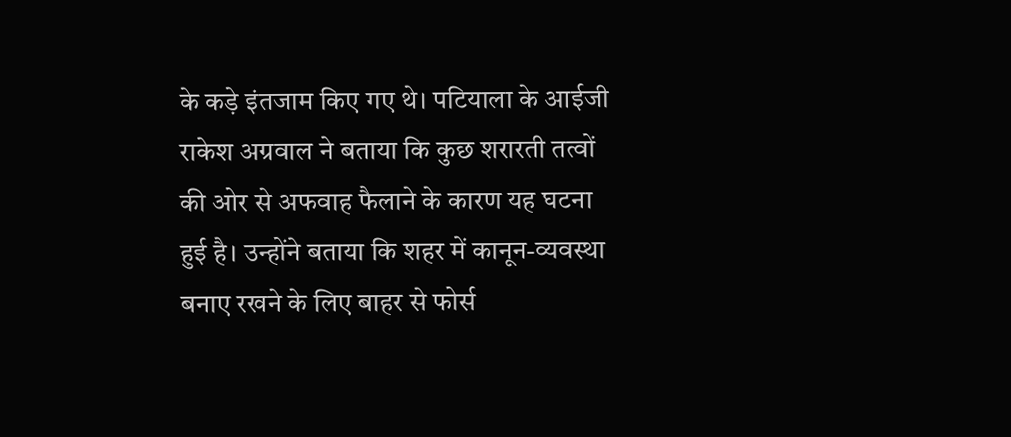के कड़े इंतजाम किए गए थे। पटियाला के आईजी राकेश अग्रवाल ने बताया कि कुछ शरारती तत्वों की ओर से अफवाह फैलाने के कारण यह घटना हुई है। उन्होंने बताया कि शहर में कानून-व्यवस्था बनाए रखने के लिए बाहर से फोर्स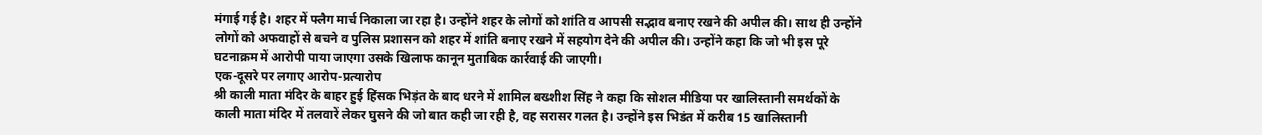मंगाई गई है। शहर में फ्लैग मार्च निकाला जा रहा है। उन्होंने शहर के लोगों को शांति व आपसी सद्भाव बनाए रखने की अपील की। साथ ही उन्होंने लोगों को अफवाहों से बचने व पुलिस प्रशासन को शहर में शांति बनाए रखने में सहयोग देने की अपील की। उन्होंने कहा कि जो भी इस पूरे घटनाक्रम में आरोपी पाया जाएगा उसके खिलाफ कानून मुताबिक कार्रवाई की जाएगी।
एक-दूसरे पर लगाए आरोप-प्रत्यारोप
श्री काली माता मंदिर के बाहर हुई हिंसक भिड़ंत के बाद धरने में शामिल बख्शीश सिंह ने कहा कि सोशल मीडिया पर खालिस्तानी समर्थकों के काली माता मंदिर में तलवारें लेकर घुसने की जो बात कही जा रही है, वह सरासर गलत है। उन्होंने इस भिडंत में करीब 15 खालिस्तानी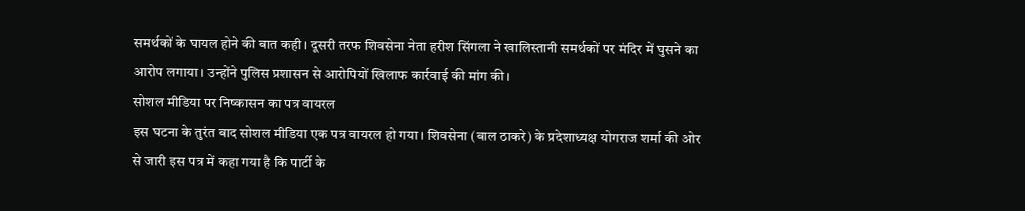समर्थकों के घायल होने की बात कही। दूसरी तरफ शिवसेना नेता हरीश सिंगला ने खालिस्तानी समर्थकों पर मंदिर में घुसने का आरोप लगाया। उन्होंने पुलिस प्रशासन से आरोपियों खिलाफ कार्रवाई की मांग की।
सोशल मीडिया पर निष्कासन का पत्र वायरल
इस घटना के तुरंत बाद सोशल मीडिया एक पत्र वायरल हो गया। शिवसेना (बाल ठाकरे) के प्रदेशाध्यक्ष योगराज शर्मा की ओर से जारी इस पत्र में कहा गया है कि पार्टी के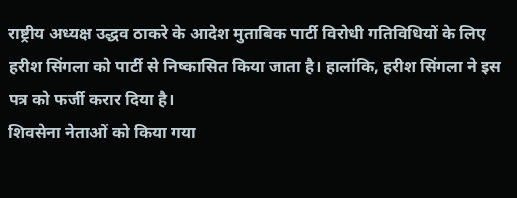राष्ट्रीय अध्यक्ष उद्धव ठाकरे के आदेश मुताबिक पार्टी विरोधी गतिविधियों के लिए हरीश सिंगला को पार्टी से निष्कासित किया जाता है। हालांकि, हरीश सिंगला ने इस पत्र को फर्जी करार दिया है।
शिवसेना नेताओं को किया गया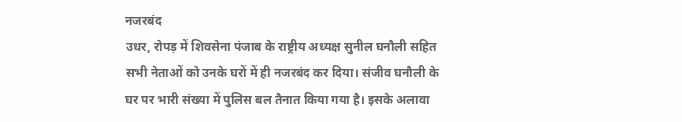नजरबंद
उधर, रोपड़ में शिवसेना पंजाब के राष्ट्रीय अध्यक्ष सुनील घनौली सहित सभी नेताओं को उनके घरों में ही नजरबंद कर दिया। संजीव घनौली के घर पर भारी संख्या में पुलिस बल तैनात किया गया है। इसके अलावा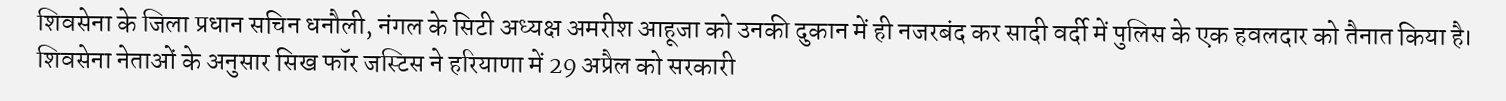शिवसेना के जिला प्रधान सचिन धनौली, नंगल के सिटी अध्यक्ष अमरीश आहूजा को उनकी दुकान में ही नजरबंद कर सादी वर्दी में पुलिस के एक हवलदार को तैनात किया है। शिवसेना नेताओं के अनुसार सिख फॉर जस्टिस ने हरियाणा में 29 अप्रैल को सरकारी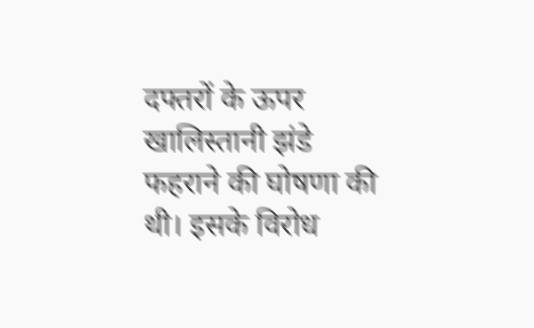दफ्तरों के ऊपर खालिस्तानी झंडे फहराने की घोषणा की थी। इसके विरोध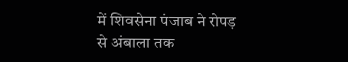में शिवसेना पंजाब ने रोपड़ से अंबाला तक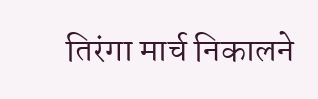तिरंगा मार्च निकालने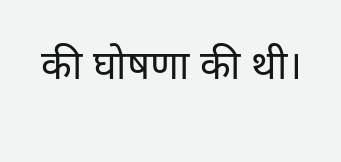की घोषणा की थी।